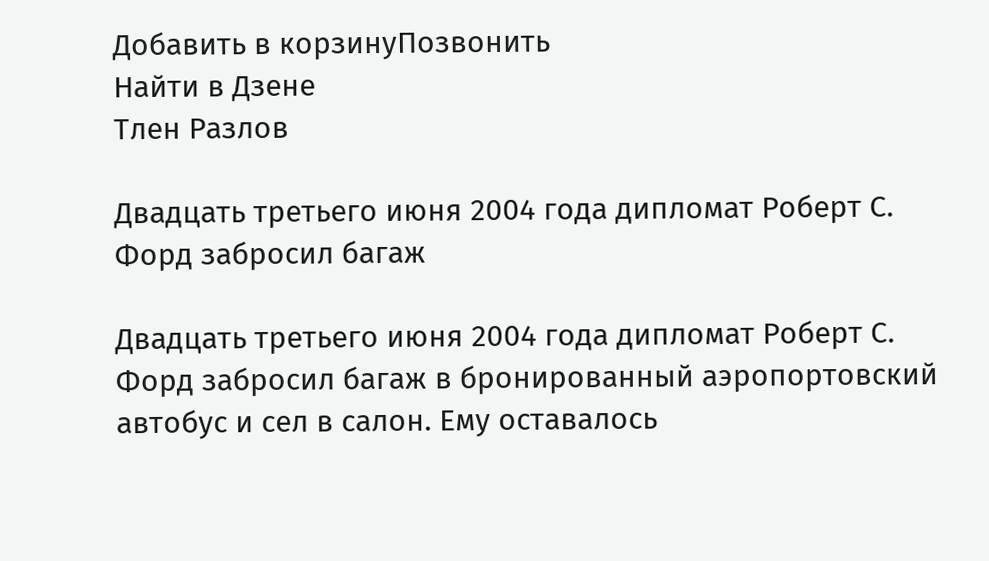Добавить в корзинуПозвонить
Найти в Дзене
Тлен Разлов

Двадцать третьего июня 2004 года дипломат Роберт С. Форд забросил багаж

Двадцать третьего июня 2004 года дипломат Роберт С. Форд забросил багаж в бронированный аэропортовский автобус и сел в салон. Ему оставалось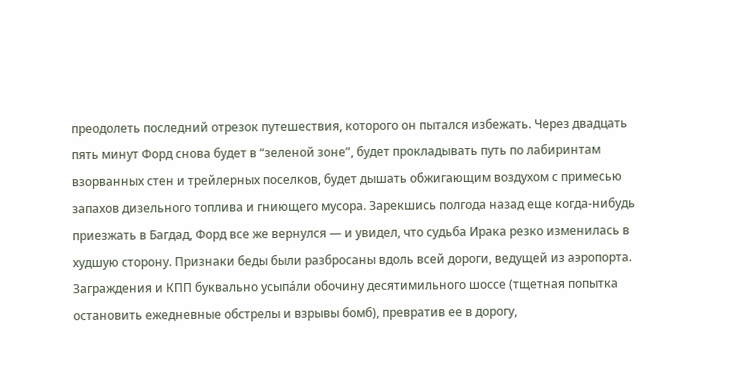преодолеть последний отрезок путешествия, которого он пытался избежать. Через двадцать пять минут Форд снова будет в “зеленой зоне”, будет прокладывать путь по лабиринтам взорванных стен и трейлерных поселков, будет дышать обжигающим воздухом с примесью запахов дизельного топлива и гниющего мусора. Зарекшись полгода назад еще когда-нибудь приезжать в Багдад, Форд все же вернулся — и увидел, что судьба Ирака резко изменилась в худшую сторону. Признаки беды были разбросаны вдоль всей дороги, ведущей из аэропорта. Заграждения и КПП буквально усыпáли обочину десятимильного шоссе (тщетная попытка остановить ежедневные обстрелы и взрывы бомб), превратив ее в дорогу,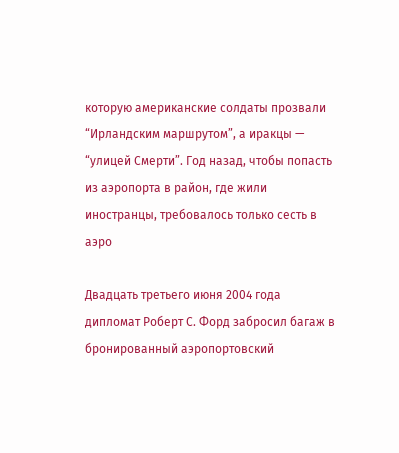которую американские солдаты прозвали “Ирландским маршрутом”, а иракцы — “улицей Смерти”. Год назад, чтобы попасть из аэропорта в район, где жили иностранцы, требовалось только сесть в аэро

Двадцать третьего июня 2004 года дипломат Роберт С. Форд забросил багаж в бронированный аэропортовский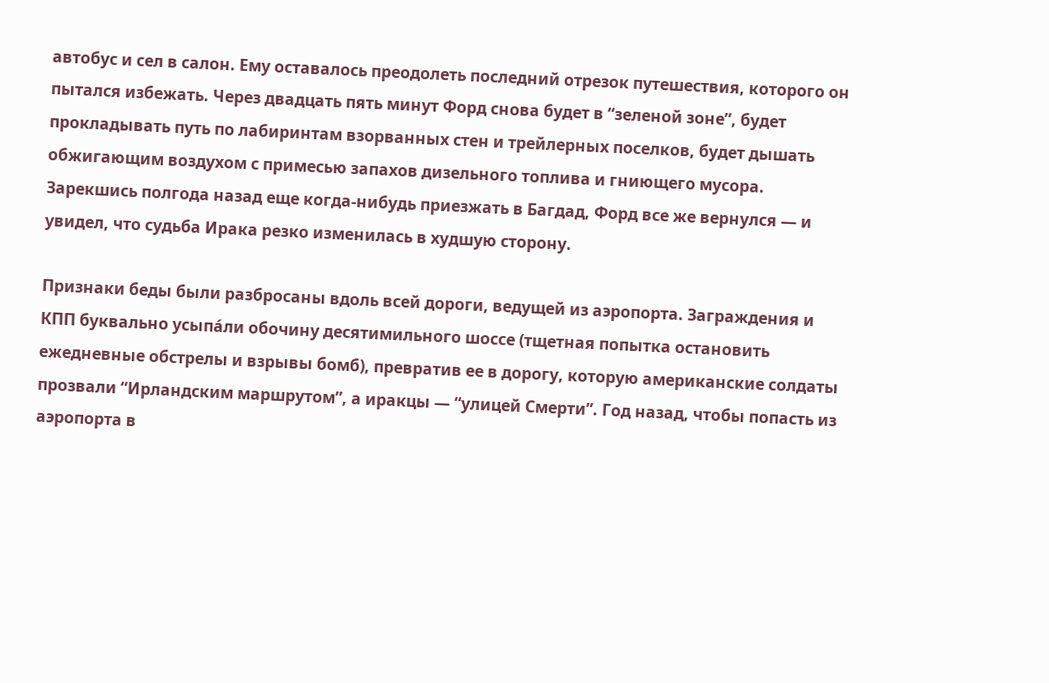автобус и сел в салон. Ему оставалось преодолеть последний отрезок путешествия, которого он пытался избежать. Через двадцать пять минут Форд снова будет в “зеленой зоне”, будет прокладывать путь по лабиринтам взорванных стен и трейлерных поселков, будет дышать обжигающим воздухом с примесью запахов дизельного топлива и гниющего мусора. Зарекшись полгода назад еще когда-нибудь приезжать в Багдад, Форд все же вернулся — и увидел, что судьба Ирака резко изменилась в худшую сторону.

Признаки беды были разбросаны вдоль всей дороги, ведущей из аэропорта. Заграждения и КПП буквально усыпáли обочину десятимильного шоссе (тщетная попытка остановить ежедневные обстрелы и взрывы бомб), превратив ее в дорогу, которую американские солдаты прозвали “Ирландским маршрутом”, а иракцы — “улицей Смерти”. Год назад, чтобы попасть из аэропорта в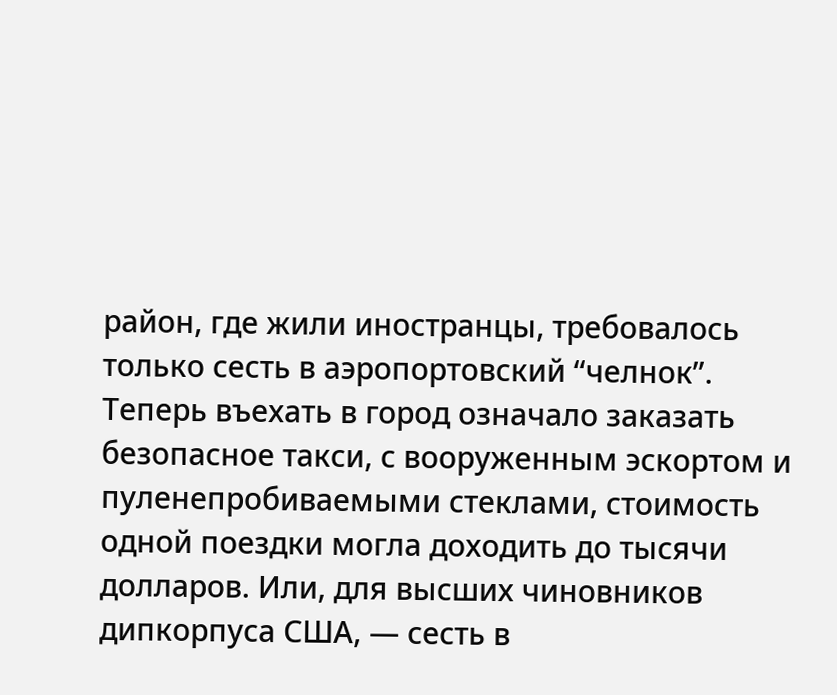район, где жили иностранцы, требовалось только сесть в аэропортовский “челнок”. Теперь въехать в город означало заказать безопасное такси, с вооруженным эскортом и пуленепробиваемыми стеклами, стоимость одной поездки могла доходить до тысячи долларов. Или, для высших чиновников дипкорпуса США, — сесть в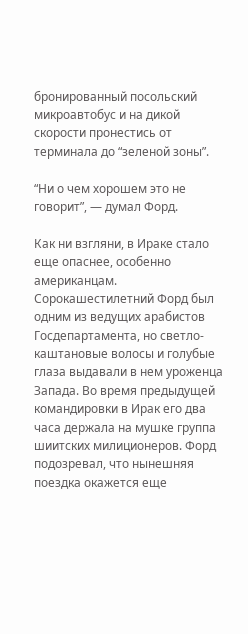бронированный посольский микроавтобус и на дикой скорости пронестись от терминала до “зеленой зоны”.

“Ни о чем хорошем это не говорит”, — думал Форд.

Как ни взгляни, в Ираке стало еще опаснее, особенно американцам. Сорокашестилетний Форд был одним из ведущих арабистов Госдепартамента, но светло-каштановые волосы и голубые глаза выдавали в нем уроженца Запада. Во время предыдущей командировки в Ирак его два часа держала на мушке группа шиитских милиционеров. Форд подозревал, что нынешняя поездка окажется еще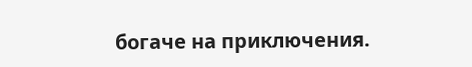богаче на приключения.